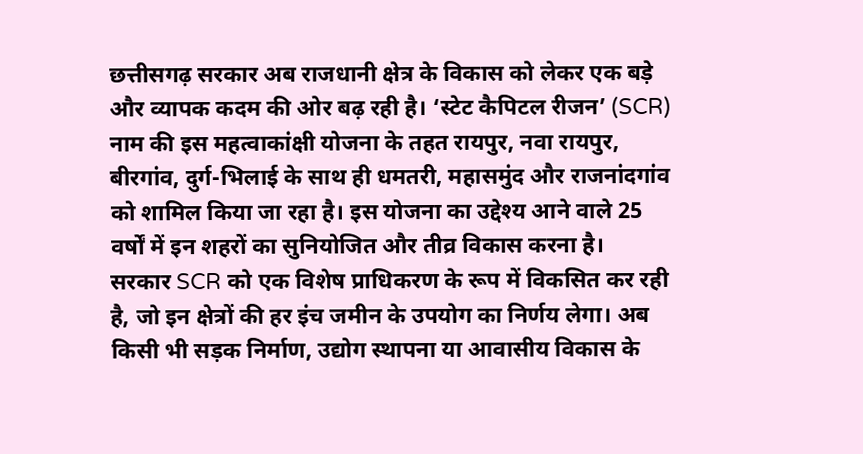छत्तीसगढ़ सरकार अब राजधानी क्षेत्र के विकास को लेकर एक बड़े और व्यापक कदम की ओर बढ़ रही है। ‘स्टेट कैपिटल रीजन’ (SCR) नाम की इस महत्वाकांक्षी योजना के तहत रायपुर, नवा रायपुर, बीरगांव, दुर्ग-भिलाई के साथ ही धमतरी, महासमुंद और राजनांदगांव को शामिल किया जा रहा है। इस योजना का उद्देश्य आने वाले 25 वर्षों में इन शहरों का सुनियोजित और तीव्र विकास करना है।
सरकार SCR को एक विशेष प्राधिकरण के रूप में विकसित कर रही है, जो इन क्षेत्रों की हर इंच जमीन के उपयोग का निर्णय लेगा। अब किसी भी सड़क निर्माण, उद्योग स्थापना या आवासीय विकास के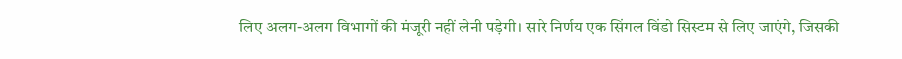लिए अलग-अलग विभागों की मंजूरी नहीं लेनी पड़ेगी। सारे निर्णय एक सिंगल विंडो सिस्टम से लिए जाएंगे, जिसकी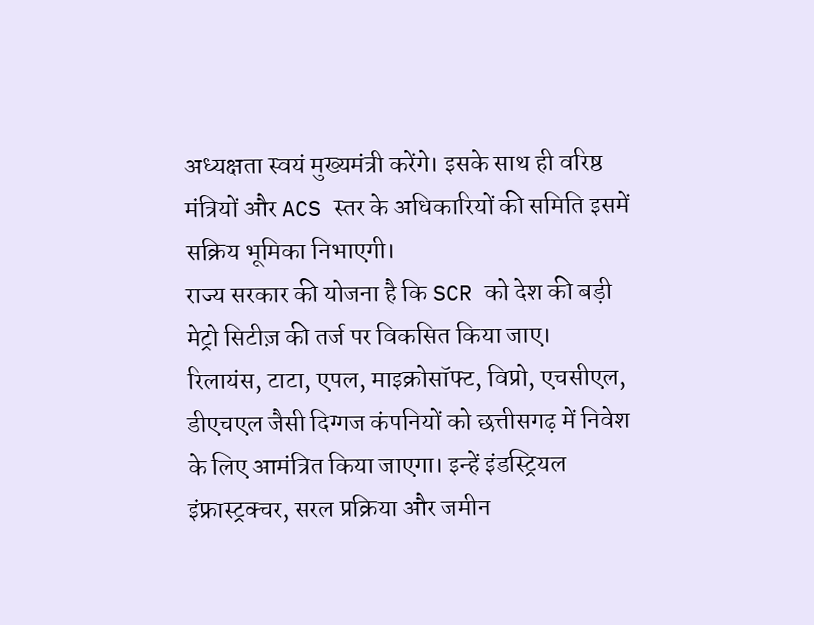अध्यक्षता स्वयं मुख्यमंत्री करेंगे। इसके साथ ही वरिष्ठ मंत्रियों और ACS स्तर के अधिकारियों की समिति इसमें सक्रिय भूमिका निभाएगी।
राज्य सरकार की योजना है कि SCR को देश की बड़ी मेट्रो सिटीज़ की तर्ज पर विकसित किया जाए। रिलायंस, टाटा, एपल, माइक्रोसॉफ्ट, विप्रो, एचसीएल, डीएचएल जैसी दिग्गज कंपनियों को छत्तीसगढ़ में निवेश के लिए आमंत्रित किया जाएगा। इन्हें इंडस्ट्रियल इंफ्रास्ट्रक्चर, सरल प्रक्रिया और जमीन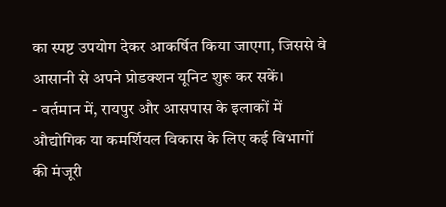का स्पष्ट उपयोग देकर आकर्षित किया जाएगा, जिससे वे आसानी से अपने प्रोडक्शन यूनिट शुरू कर सकें।
- वर्तमान में, रायपुर और आसपास के इलाकों में औद्योगिक या कमर्शियल विकास के लिए कई विभागों की मंजूरी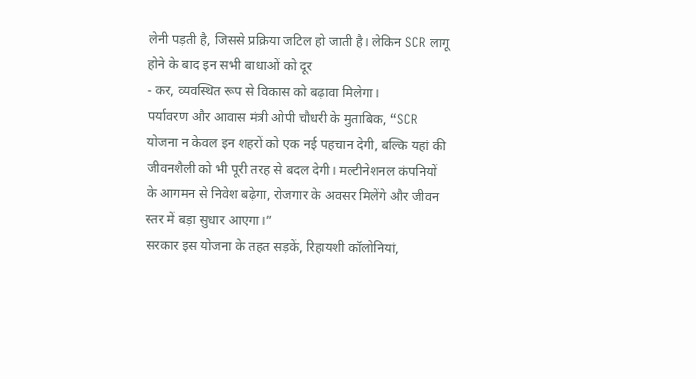लेनी पड़ती है, जिससे प्रक्रिया जटिल हो जाती है। लेकिन SCR लागू होने के बाद इन सभी बाधाओं को दूर
- कर, व्यवस्थित रूप से विकास को बढ़ावा मिलेगा।
पर्यावरण और आवास मंत्री ओपी चौधरी के मुताबिक, “SCR योजना न केवल इन शहरों को एक नई पहचान देगी, बल्कि यहां की जीवनशैली को भी पूरी तरह से बदल देगी। मल्टीनेशनल कंपनियों के आगमन से निवेश बढ़ेगा, रोजगार के अवसर मिलेंगे और जीवन स्तर में बड़ा सुधार आएगा।”
सरकार इस योजना के तहत सड़कें, रिहायशी कॉलोनियां,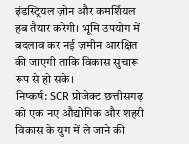इंडस्ट्रियल ज़ोन और कमर्शियल हब तैयार करेगी। भूमि उपयोग में बदलाव कर नई ज़मीन आरक्षित की जाएगी ताकि विकास सुचारू रूप से हो सके।
निष्कर्ष: SCR प्रोजेक्ट छत्तीसगढ़ को एक नए औद्योगिक और शहरी विकास के युग में ले जाने की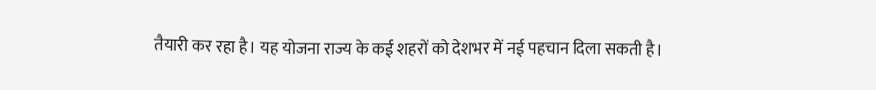तैयारी कर रहा है। यह योजना राज्य के कई शहरों को देशभर में नई पहचान दिला सकती है।